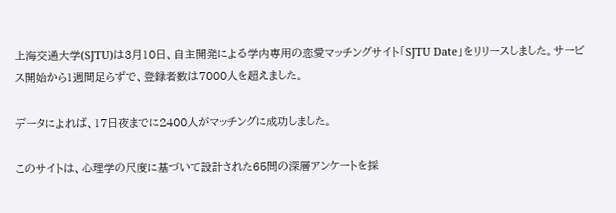上海交通大学(SJTU)は3月10日、自主開発による学内専用の恋愛マッチングサイト「SJTU Date」をリリースしました。サービス開始から1週間足らずで、登録者数は7000人を超えました。

データによれば、17日夜までに2400人がマッチングに成功しました。

このサイトは、心理学の尺度に基づいて設計された65問の深層アンケートを採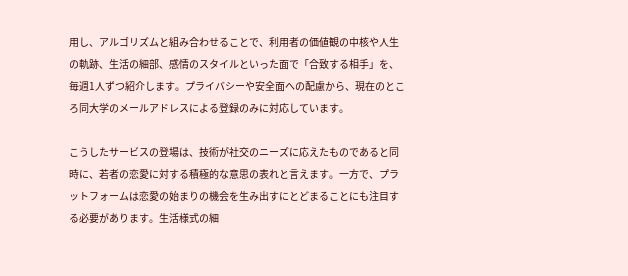用し、アルゴリズムと組み合わせることで、利用者の価値観の中核や人生の軌跡、生活の細部、感情のスタイルといった面で「合致する相手」を、毎週1人ずつ紹介します。プライバシーや安全面への配慮から、現在のところ同大学のメールアドレスによる登録のみに対応しています。

こうしたサービスの登場は、技術が社交のニーズに応えたものであると同時に、若者の恋愛に対する積極的な意思の表れと言えます。一方で、プラットフォームは恋愛の始まりの機会を生み出すにとどまることにも注目する必要があります。生活様式の細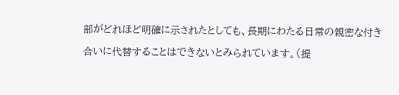部がどれほど明確に示されたとしても、長期にわたる日常の親密な付き合いに代替することはできないとみられています。(提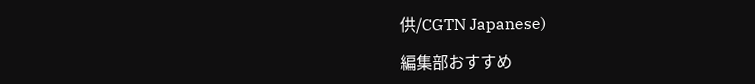供/CGTN Japanese)

編集部おすすめ